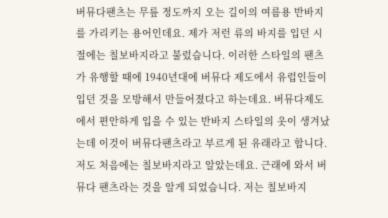버뮤다팬츠는 무릎 정도까지 오는 길이의 여름용 반바지를 가리키는 용어인데요. 제가 저런 류의 바지를 입던 시절에는 칠보바지라고 불렀습니다. 이러한 스타일의 팬츠가 유행할 때에 1940년대에 버뮤다 제도에서 유럽인들이 입던 것을 모방해서 만들어졌다고 하는데요. 버뮤다제도에서 편안하게 입을 수 있는 반바지 스타일의 옷이 생겨났는데 이것이 버뮤다팬츠라고 부르게 된 유래라고 합니다. 저도 처음에는 칠보바지라고 알았는데요. 근래에 와서 버뮤다 팬츠라는 것을 알게 되었습니다. 저는 칠보바지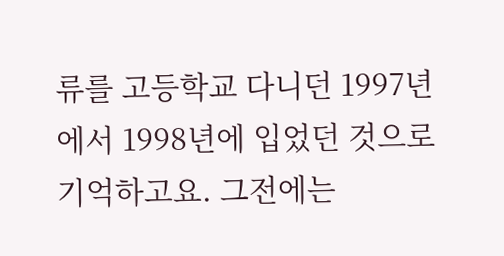류를 고등학교 다니던 1997년에서 1998년에 입었던 것으로 기억하고요. 그전에는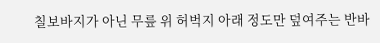칠보바지가 아닌 무릎 위 허벅지 아래 정도만 덮여주는 반바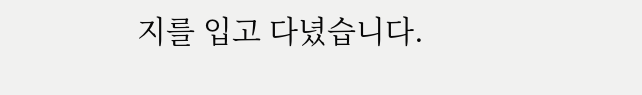지를 입고 다녔습니다.